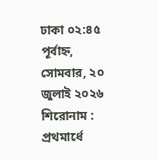ঢাকা ০২:৪৫ পূর্বাহ্ন, সোমবার, ২০ জুলাই ২০২৬
শিরোনাম :
প্রথমার্ধে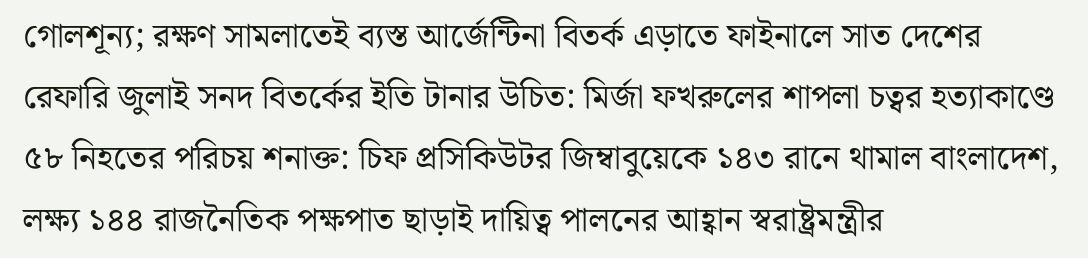গোলশূন্য; রক্ষণ সামলাতেই ব্যস্ত আর্জেন্টিনা বিতর্ক এড়াতে ফাইনালে সাত দেশের রেফারি জুলাই সনদ বিতর্কের ইতি টানার উচিত: মির্জা ফখরুলের শাপলা চত্বর হত্যাকাণ্ডে ৫৮ নিহতের পরিচয় শনাক্ত: চিফ প্রসিকিউটর জিম্বাবুয়েকে ১৪৩ রানে থামাল বাংলাদেশ, লক্ষ্য ১৪৪ রাজনৈতিক পক্ষপাত ছাড়াই দায়িত্ব পালনের আহ্বান স্বরাষ্ট্রমন্ত্রীর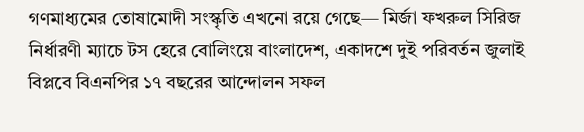গণমাধ্যমের তোষামোদী সংস্কৃতি এখনো রয়ে গেছে— মির্জা ফখরুল সিরিজ নির্ধারণী ম্যাচে টস হেরে বোলিংয়ে বাংলাদেশ, একাদশে দুই পরিবর্তন জুলাই বিপ্লবে বিএনপির ১৭ বছরের আন্দোলন সফল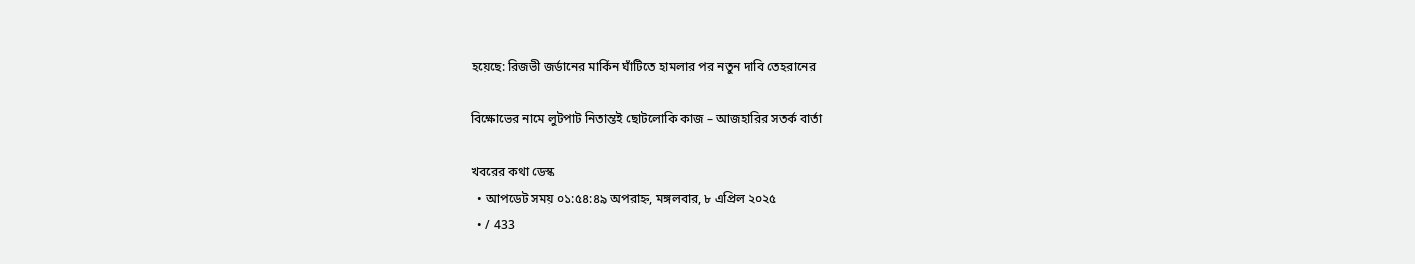হয়েছে: রিজভী জর্ডানের মার্কিন ঘাঁটিতে হামলার পর নতুন দাবি তেহরানের

বিক্ষোভের নামে লুটপাট নিতান্তই ছোটলোকি কাজ – আজহারির সতর্ক বার্তা

খবরের কথা ডেস্ক
  • আপডেট সময় ০১:৫৪:৪৯ অপরাহ্ন, মঙ্গলবার, ৮ এপ্রিল ২০২৫
  • / 433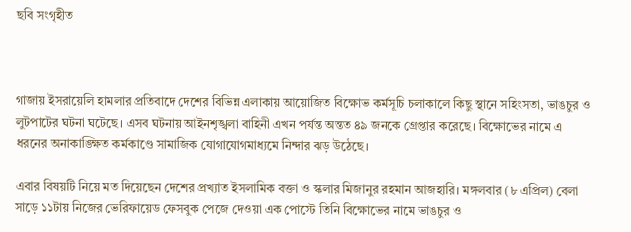ছবি সংগৃহীত



গাজায় ইসরায়েলি হামলার প্রতিবাদে দেশের বিভিন্ন এলাকায় আয়োজিত বিক্ষোভ কর্মসূচি চলাকালে কিছু স্থানে সহিংসতা, ভাঙচুর ও লুটপাটের ঘটনা ঘটেছে। এসব ঘটনায় আইনশৃঙ্খলা বাহিনী এখন পর্যন্ত অন্তত ৪৯ জনকে গ্রেপ্তার করেছে। বিক্ষোভের নামে এ ধরনের অনাকাঙ্ক্ষিত কর্মকাণ্ডে সামাজিক যোগাযোগমাধ্যমে নিন্দার ঝড় উঠেছে।

এবার বিষয়টি নিয়ে মত দিয়েছেন দেশের প্রখ্যাত ইসলামিক বক্তা ও স্কলার মিজানুর রহমান আজহারি। মঙ্গলবার (৮ এপ্রিল) বেলা সাড়ে ১১টায় নিজের ভেরিফায়েড ফেসবুক পেজে দেওয়া এক পোস্টে তিনি বিক্ষোভের নামে ভাঙচুর ও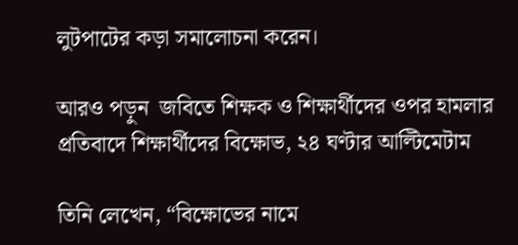লুটপাটের কড়া সমালোচনা করেন।

আরও পড়ুন  জবিতে শিক্ষক ও শিক্ষার্থীদের ওপর হামলার প্রতিবাদে শিক্ষার্থীদের বিক্ষোভ, ২৪ ঘণ্টার আল্টিমেটাম

তিনি লেখেন, “বিক্ষোভের নামে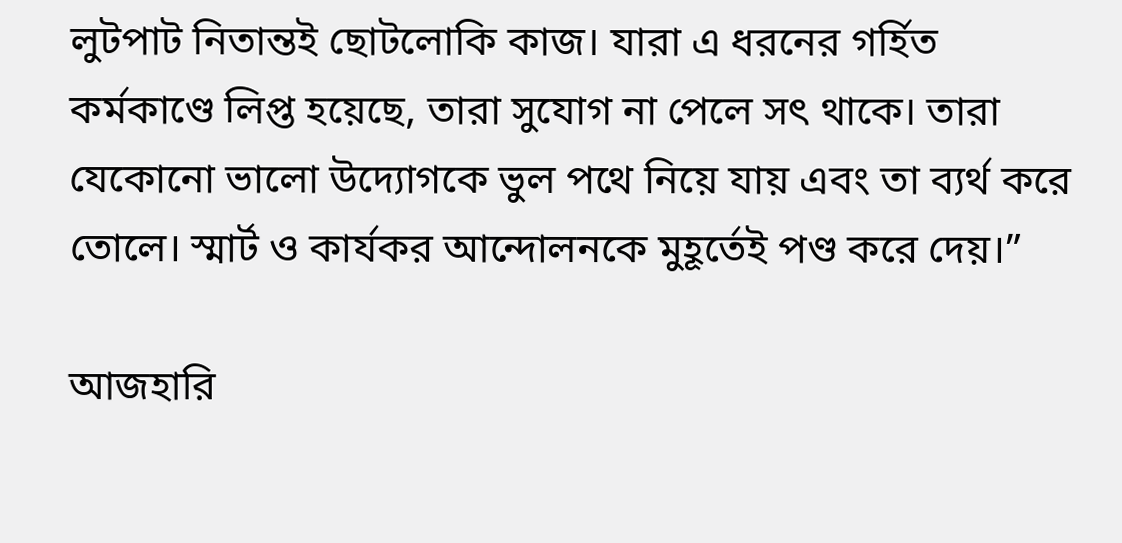লুটপাট নিতান্তই ছোটলোকি কাজ। যারা এ ধরনের গর্হিত কর্মকাণ্ডে লিপ্ত হয়েছে, তারা সুযোগ না পেলে সৎ থাকে। তারা যেকোনো ভালো উদ্যোগকে ভুল পথে নিয়ে যায় এবং তা ব্যর্থ করে তোলে। স্মার্ট ও কার্যকর আন্দোলনকে মুহূর্তেই পণ্ড করে দেয়।”

আজহারি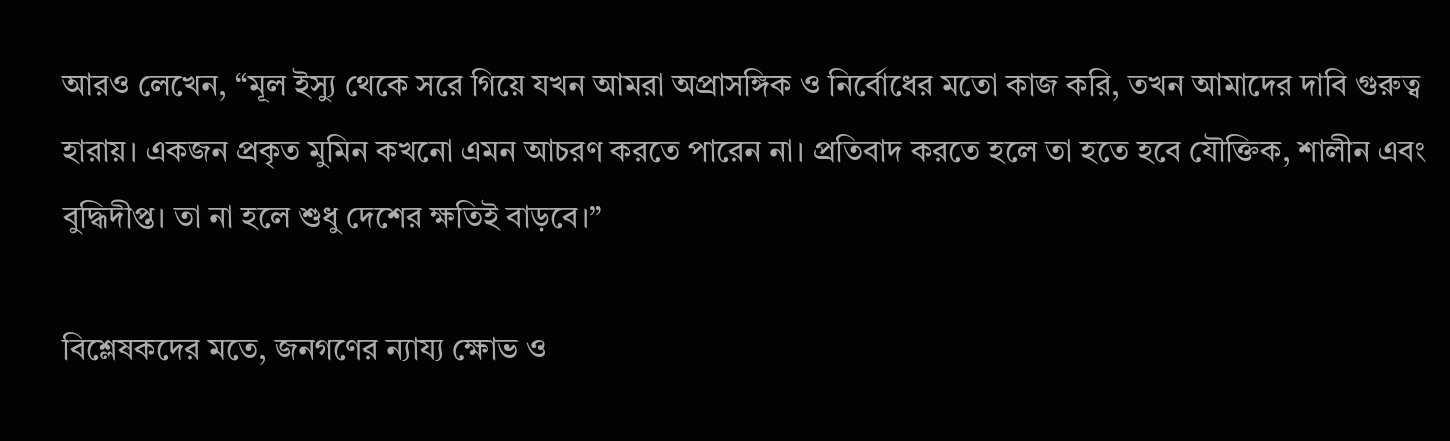আরও লেখেন, “মূল ইস্যু থেকে সরে গিয়ে যখন আমরা অপ্রাসঙ্গিক ও নির্বোধের মতো কাজ করি, তখন আমাদের দাবি গুরুত্ব হারায়। একজন প্রকৃত মুমিন কখনো এমন আচরণ করতে পারেন না। প্রতিবাদ করতে হলে তা হতে হবে যৌক্তিক, শালীন এবং বুদ্ধিদীপ্ত। তা না হলে শুধু দেশের ক্ষতিই বাড়বে।”

বিশ্লেষকদের মতে, জনগণের ন্যায্য ক্ষোভ ও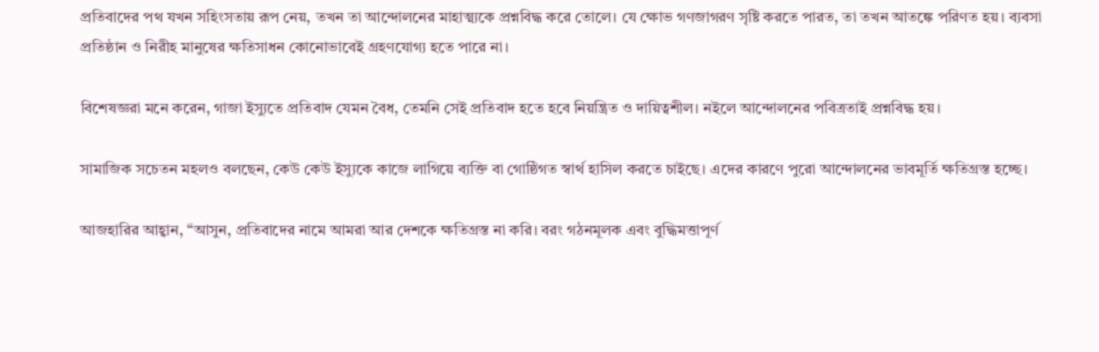প্রতিবাদের পথ যখন সহিংসতায় রূপ নেয়, তখন তা আন্দোলনের মাহাত্ম্যকে প্রশ্নবিদ্ধ করে তোলে। যে ক্ষোভ গণজাগরণ সৃষ্টি করতে পারত, তা তখন আতঙ্কে পরিণত হয়। ব্যবসা প্রতিষ্ঠান ও নিরীহ মানুষের ক্ষতিসাধন কোনোভাবেই গ্রহণযোগ্য হতে পারে না।

বিশেষজ্ঞরা মনে করেন, গাজা ইস্যুতে প্রতিবাদ যেমন বৈধ, তেমনি সেই প্রতিবাদ হতে হবে নিয়ন্ত্রিত ও দায়িত্বশীল। নইলে আন্দোলনের পবিত্রতাই প্রশ্নবিদ্ধ হয়।

সামাজিক সচেতন মহলও বলছেন, কেউ কেউ ইস্যুকে কাজে লাগিয়ে ব্যক্তি বা গোষ্ঠিগত স্বার্থ হাসিল করতে চাইছে। এদের কারণে পুরো আন্দোলনের ভাবমূর্তি ক্ষতিগ্রস্ত হচ্ছে।

আজহারির আহ্বান, “আসুন, প্রতিবাদের নামে আমরা আর দেশকে ক্ষতিগ্রস্ত না করি। বরং গঠনমূলক এবং বুদ্ধিমত্তাপূর্ণ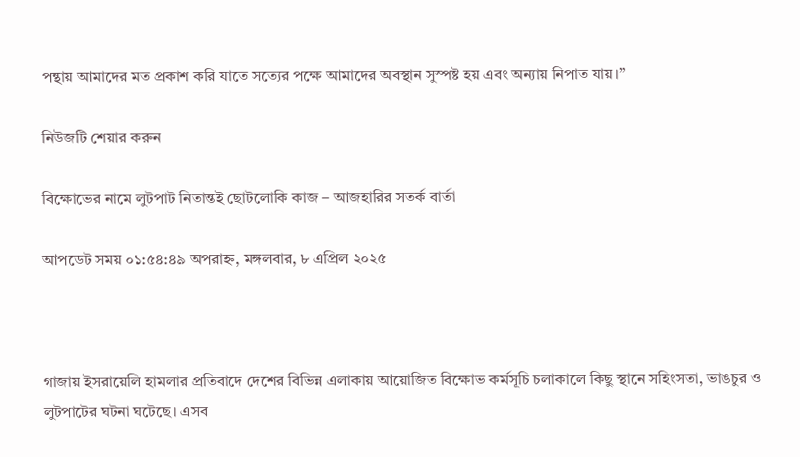পন্থায় আমাদের মত প্রকাশ করি যাতে সত্যের পক্ষে আমাদের অবস্থান সুস্পষ্ট হয় এবং অন্যায় নিপাত যায়।”

নিউজটি শেয়ার করুন

বিক্ষোভের নামে লুটপাট নিতান্তই ছোটলোকি কাজ – আজহারির সতর্ক বার্তা

আপডেট সময় ০১:৫৪:৪৯ অপরাহ্ন, মঙ্গলবার, ৮ এপ্রিল ২০২৫



গাজায় ইসরায়েলি হামলার প্রতিবাদে দেশের বিভিন্ন এলাকায় আয়োজিত বিক্ষোভ কর্মসূচি চলাকালে কিছু স্থানে সহিংসতা, ভাঙচুর ও লুটপাটের ঘটনা ঘটেছে। এসব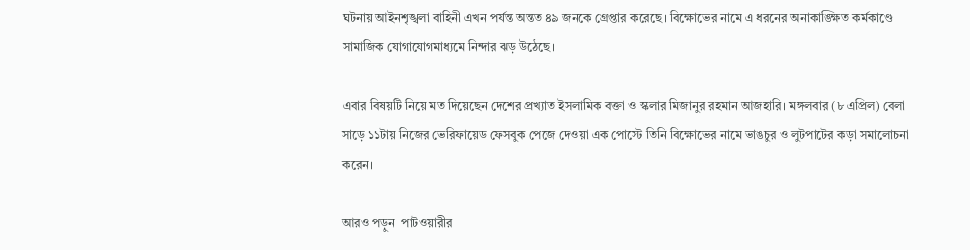ঘটনায় আইনশৃঙ্খলা বাহিনী এখন পর্যন্ত অন্তত ৪৯ জনকে গ্রেপ্তার করেছে। বিক্ষোভের নামে এ ধরনের অনাকাঙ্ক্ষিত কর্মকাণ্ডে সামাজিক যোগাযোগমাধ্যমে নিন্দার ঝড় উঠেছে।

এবার বিষয়টি নিয়ে মত দিয়েছেন দেশের প্রখ্যাত ইসলামিক বক্তা ও স্কলার মিজানুর রহমান আজহারি। মঙ্গলবার (৮ এপ্রিল) বেলা সাড়ে ১১টায় নিজের ভেরিফায়েড ফেসবুক পেজে দেওয়া এক পোস্টে তিনি বিক্ষোভের নামে ভাঙচুর ও লুটপাটের কড়া সমালোচনা করেন।

আরও পড়ুন  পাটওয়ারীর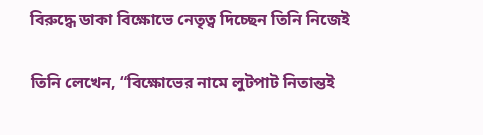বিরুদ্ধে ডাকা বিক্ষোভে নেতৃত্ব দিচ্ছেন তিনি নিজেই

তিনি লেখেন, “বিক্ষোভের নামে লুটপাট নিতান্তই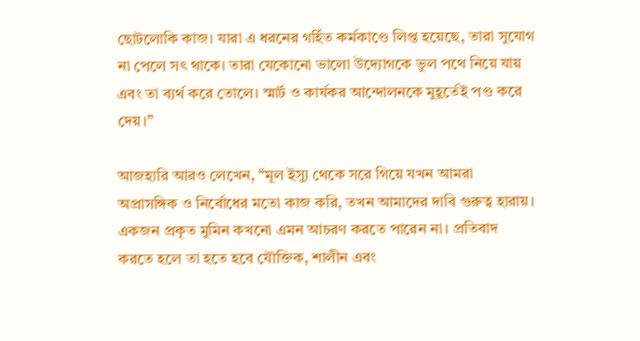ছোটলোকি কাজ। যারা এ ধরনের গর্হিত কর্মকাণ্ডে লিপ্ত হয়েছে, তারা সুযোগ না পেলে সৎ থাকে। তারা যেকোনো ভালো উদ্যোগকে ভুল পথে নিয়ে যায় এবং তা ব্যর্থ করে তোলে। স্মার্ট ও কার্যকর আন্দোলনকে মুহূর্তেই পণ্ড করে দেয়।”

আজহারি আরও লেখেন, “মূল ইস্যু থেকে সরে গিয়ে যখন আমরা অপ্রাসঙ্গিক ও নির্বোধের মতো কাজ করি, তখন আমাদের দাবি গুরুত্ব হারায়। একজন প্রকৃত মুমিন কখনো এমন আচরণ করতে পারেন না। প্রতিবাদ করতে হলে তা হতে হবে যৌক্তিক, শালীন এবং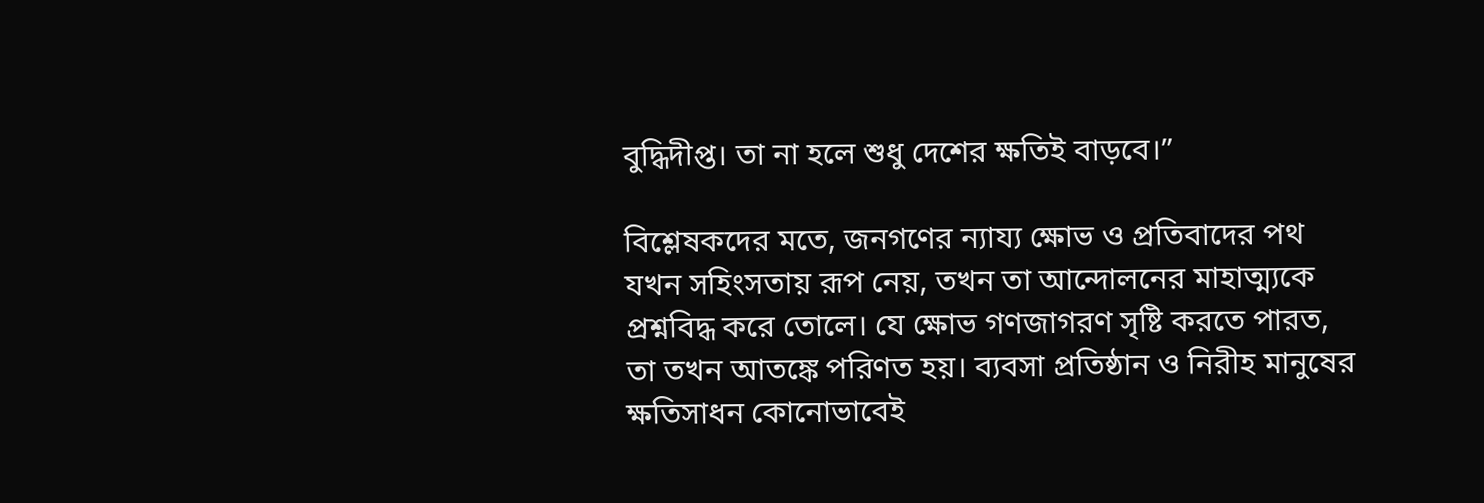বুদ্ধিদীপ্ত। তা না হলে শুধু দেশের ক্ষতিই বাড়বে।”

বিশ্লেষকদের মতে, জনগণের ন্যায্য ক্ষোভ ও প্রতিবাদের পথ যখন সহিংসতায় রূপ নেয়, তখন তা আন্দোলনের মাহাত্ম্যকে প্রশ্নবিদ্ধ করে তোলে। যে ক্ষোভ গণজাগরণ সৃষ্টি করতে পারত, তা তখন আতঙ্কে পরিণত হয়। ব্যবসা প্রতিষ্ঠান ও নিরীহ মানুষের ক্ষতিসাধন কোনোভাবেই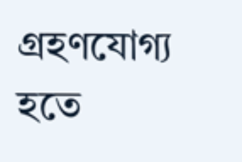গ্রহণযোগ্য হতে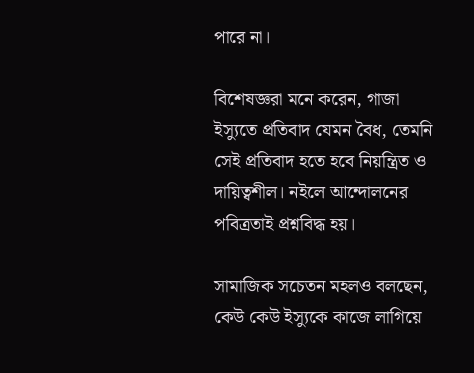পারে না।

বিশেষজ্ঞরা মনে করেন, গাজা ইস্যুতে প্রতিবাদ যেমন বৈধ, তেমনি সেই প্রতিবাদ হতে হবে নিয়ন্ত্রিত ও দায়িত্বশীল। নইলে আন্দোলনের পবিত্রতাই প্রশ্নবিদ্ধ হয়।

সামাজিক সচেতন মহলও বলছেন, কেউ কেউ ইস্যুকে কাজে লাগিয়ে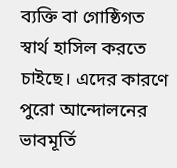ব্যক্তি বা গোষ্ঠিগত স্বার্থ হাসিল করতে চাইছে। এদের কারণে পুরো আন্দোলনের ভাবমূর্তি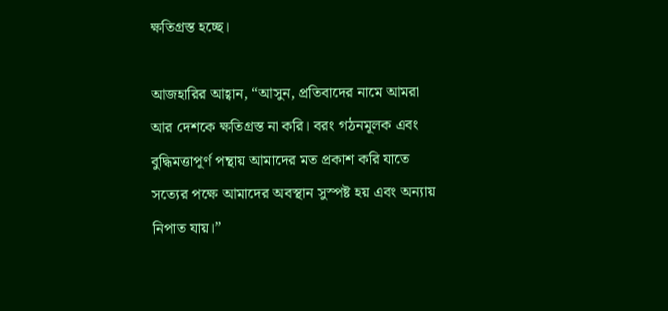ক্ষতিগ্রস্ত হচ্ছে।

আজহারির আহ্বান, “আসুন, প্রতিবাদের নামে আমরা আর দেশকে ক্ষতিগ্রস্ত না করি। বরং গঠনমূলক এবং বুদ্ধিমত্তাপূর্ণ পন্থায় আমাদের মত প্রকাশ করি যাতে সত্যের পক্ষে আমাদের অবস্থান সুস্পষ্ট হয় এবং অন্যায় নিপাত যায়।”